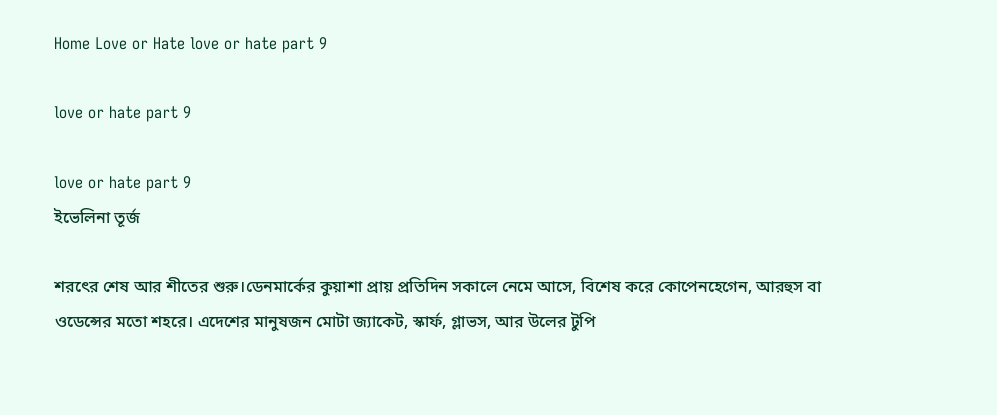Home Love or Hate love or hate part 9

love or hate part 9

love or hate part 9
ইভেলিনা তূর্জ

শরৎের শেষ আর শীতের শুরু।ডেনমার্কের কুয়াশা প্রায় প্রতিদিন সকালে নেমে আসে, বিশেষ করে কোপেনহেগেন, আরহুস বা ওডেন্সের মতো শহরে। এদেশের মানুষজন মোটা জ্যাকেট, স্কার্ফ, গ্লাভস, আর উলের টুপি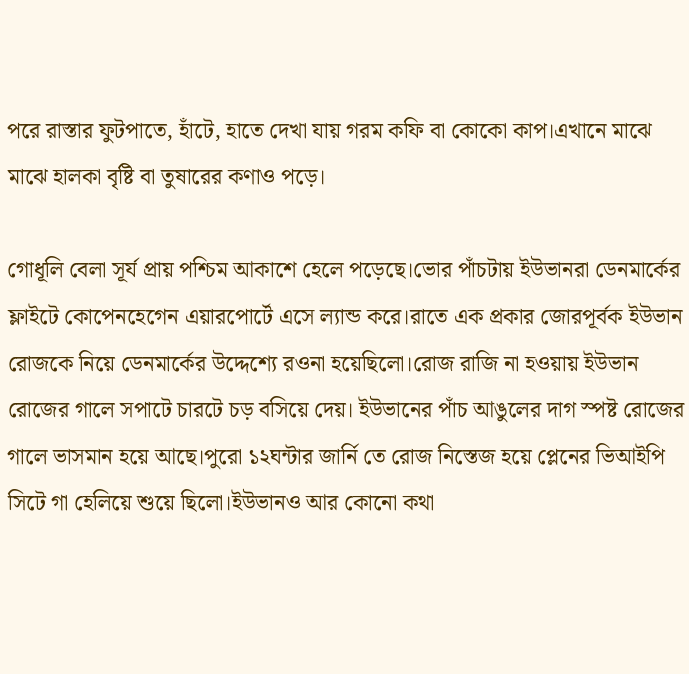পরে রাস্তার ফুটপাতে, হাঁটে, হাতে দেখা যায় গরম কফি বা কোকো কাপ।এখানে মাঝে মাঝে হালকা বৃষ্টি বা তুষারের কণাও পড়ে।

গোধূলি বেলা সূর্য প্রায় পশ্চিম আকাশে হেলে পড়েছে।ভোর পাঁচটায় ইউভানরা ডেনমার্কের ফ্লাইটে কোপেনহেগেন এয়ারপোর্টে এসে ল্যান্ড করে।রাতে এক প্রকার জোরপূর্বক ইউভান রোজকে নিয়ে ডেনমার্কের উদ্দেশ্যে রওনা হয়েছিলো।রোজ রাজি না হওয়ায় ইউভান রোজের গালে সপাটে চারটে চড় বসিয়ে দেয়। ইউভানের পাঁচ আঙুলের দাগ স্পষ্ট রোজের গালে ভাসমান হয়ে আছে।পুরো ১২ঘন্টার জার্নি তে রোজ নিস্তেজ হয়ে প্লেনের ভিআইপি সিটে গা হেলিয়ে শুয়ে ছিলো।ইউভানও আর কোনো কথা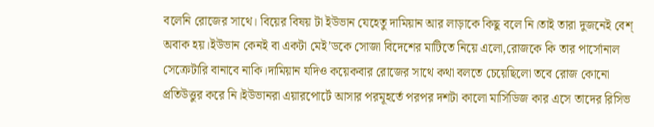বলেনি রোজের সাথে। বিয়ের বিষয় টা ইউভান যেহেতু দামিয়ান আর লাড়াকে কিছু বলে নি।তাই তারা দুজনেই বেশ্ অবাক হয়।ইউভান কেনই বা একটা মেই’ডকে সোজা বিদেশের মাটিতে নিয়ে এলো,রোজকে কি তার পার্সোনাল সেক্রেটারি বানাবে নাকি।দামিয়ান যদিও কয়েকবার রোজের সাথে কথা বলতে চেয়েছিলো তবে রোজ কোনো প্রতিউত্তুর করে নি।ইউভানরা এয়ারপোর্টে আসার পরমূহর্তে পরপর দশটা কালো মার্সিডিজ কার এসে তাদের রিসিভ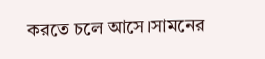করতে চলে আসে।সামনের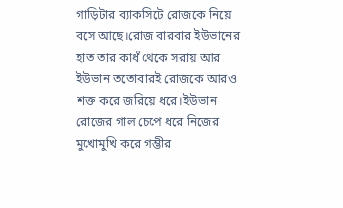গাড়িটার ব্যাকসিটে রোজকে নিয়ে বসে আছে।রোজ বারবার ইউভানের হাত তার কাধঁ থেকে সরায় আর ইউভান ততোবারই রোজকে আরও শক্ত করে জরিয়ে ধরে।ইউভান রোজের গাল চেপে ধরে নিজের মুখোমুখি করে গম্ভীর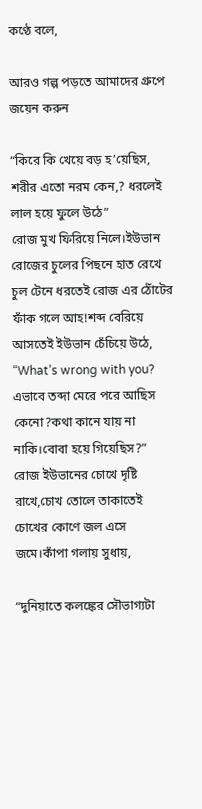কণ্ঠে বলে,

আরও গল্প পড়তে আমাদের গ্রুপে জয়েন করুন

“কিরে কি খেয়ে বড় হ’য়েছিস, শরীর এতো নরম কেন,? ধরলেই লাল হয়ে ফুলে উঠে”
রোজ মুখ ফিরিয়ে নিলে।ইউভান রোজের চুলের পিছনে হাত রেখে চুল টেনে ধরতেই রোজ এর ঠোঁটের ফাঁক গলে আহ!শব্দ বেরিয়ে আসতেই ইউভান চেঁচিয়ে উঠে,
“What’s wrong with you? এভাবে তব্দা মেরে পরে আছিস কেনো?কথা কানে যায় না নাকি।বোবা হয়ে গিয়েছিস?”
রোজ ইউভানের চোখে দৃষ্টি রাখে,চোখ তোলে তাকাতেই চোখের কোণে জল এসে জমে।কাঁপা গলায় সুধায়,

“দুনিয়াতে কলঙ্কের সৌভাগ্যটা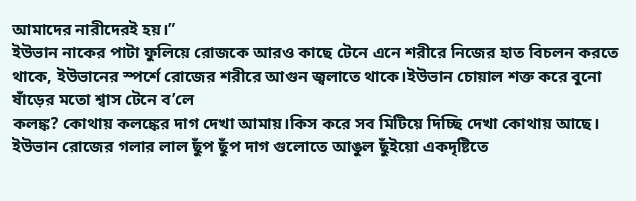আমাদের নারীদেরই হয়।”
ইউভান নাকের পাটা ফুলিয়ে রোজকে আরও কাছে টেনে এনে শরীরে নিজের হাত বিচলন করতে থাকে, ইউভানের স্পর্শে রোজের শরীরে আগুন জ্বলাতে থাকে।ইউভান চোয়াল শক্ত করে বুনো ষাঁড়ের মতো শ্বাস টেনে ব’লে
কলঙ্ক? কোথায় কলঙ্কের দাগ দেখা আমায়।কিস করে সব মিটিয়ে দিচ্ছি দেখা কোথায় আছে।
ইউভান রোজের গলার লাল ছুঁপ ছুঁপ দাগ গুলোতে আঙুল ছুঁইয়ো একদৃষ্টিতে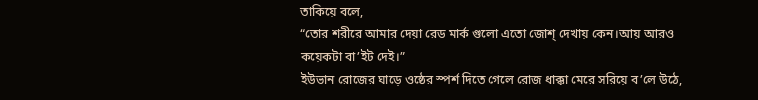তাকিয়ে বলে,
“তোর শরীরে আমার দেয়া রেড মার্ক গুলো এতো জোশ্ দেখায় কেন।আয় আরও কয়েকটা বা’ইট দেই।”
ইউভান রোজের ঘাড়ে ওষ্ঠের স্পর্শ দিতে গেলে রোজ ধাক্কা মেরে সরিয়ে ব’লে উঠে,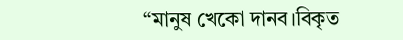“মানুষ খেকো দানব।বিকৃত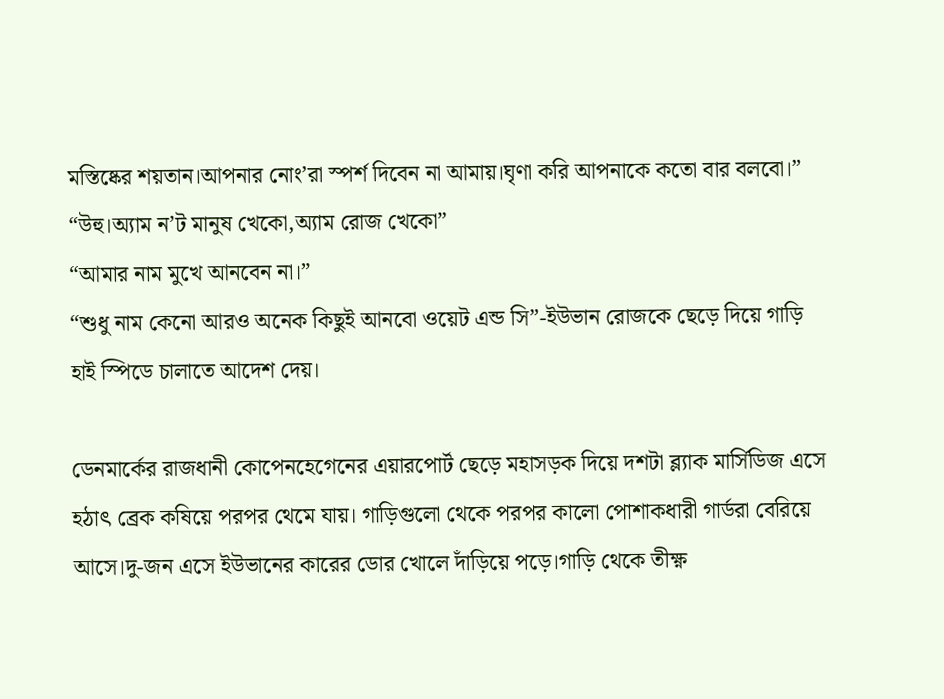মস্তিষ্কের শয়তান।আপনার নোং’রা স্পর্শ দিবেন না আমায়।ঘৃণা করি আপনাকে কতো বার বলবো।”
“উহু।অ্যাম ন’ট মানুষ খেকো,অ্যাম রোজ খেকো”
“আমার নাম মুখে আনবেন না।”
“শুধু নাম কেনো আরও অনেক কিছুই আনবো ওয়েট এন্ড সি”-ইউভান রোজকে ছেড়ে দিয়ে গাড়ি হাই স্পিডে চালাতে আদেশ দেয়।

ডেনমার্কের রাজধানী কোপেনহেগেনের এয়ারপোর্ট ছেড়ে মহাসড়ক দিয়ে দশটা ব্ল্যাক মার্সিডিজ এসে হঠাৎ ব্রেক কষিয়ে পরপর থেমে যায়। গাড়িগুলো থেকে পরপর কালো পোশাকধারী গার্ডরা বেরিয়ে আসে।দু-জন এসে ইউভানের কারের ডোর খোলে দাঁড়িয়ে পড়ে।গাড়ি থেকে তীক্ষ্ণ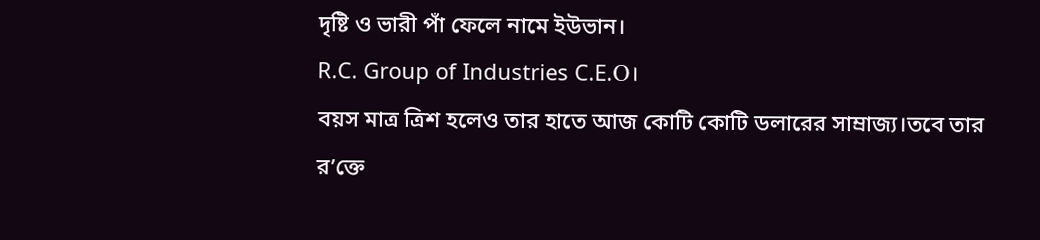দৃষ্টি ও ভারী পাঁ ফেলে নামে ইউভান।
R.C. Group of Industries C.E.O।
বয়স মাত্র ত্রিশ হলেও তার হাতে আজ কোটি কোটি ডলারের সাম্রাজ্য।তবে তার র’ক্তে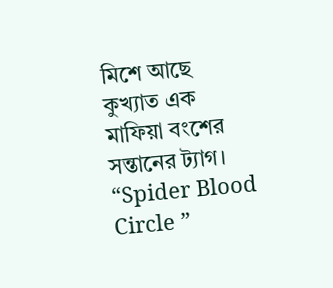মিশে আছে কুখ্যাত এক মাফিয়া বংশের সন্তানের ট্যাগ।
“Spider Blood Circle ”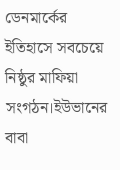ডেনমার্কের ইতিহাসে সবচেয়ে নিষ্ঠুর মাফিয়া সংগঠন।ইউভানের বাবা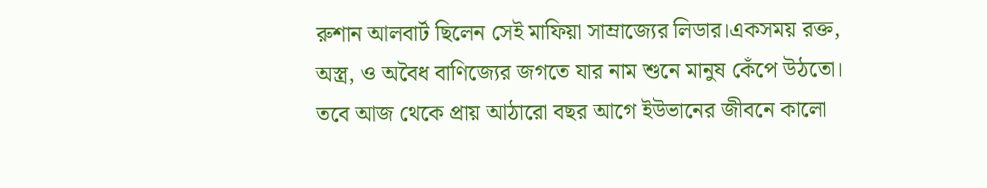রুশান আলবার্ট ছিলেন সেই মাফিয়া সাম্রাজ্যের লিডার।একসময় রক্ত, অস্ত্র, ও অবৈধ বাণিজ্যের জগতে যার নাম শুনে মানুষ কেঁপে উঠতো।
তবে আজ থেকে প্রায় আঠারো বছর আগে ইউভানের জীবনে কালো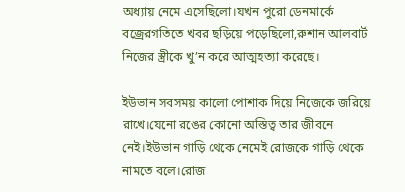অধ্যায় নেমে এসেছিলো।যখন পুরো ডেনমার্কে বজ্রেরগতিতে খবর ছড়িয়ে পড়েছিলো,রুশান আলবার্ট নিজের স্ত্রীকে খু’ন করে আত্মহত্যা করেছে।

ইউভান সবসময় কালো পোশাক দিয়ে নিজেকে জরিয়ে রাখে।যেনো রঙের কোনো অস্তিত্ব তার জীবনে নেই।ইউভান গাড়ি থেকে নেমেই রোজকে গাড়ি থেকে নামতে বলে।রোজ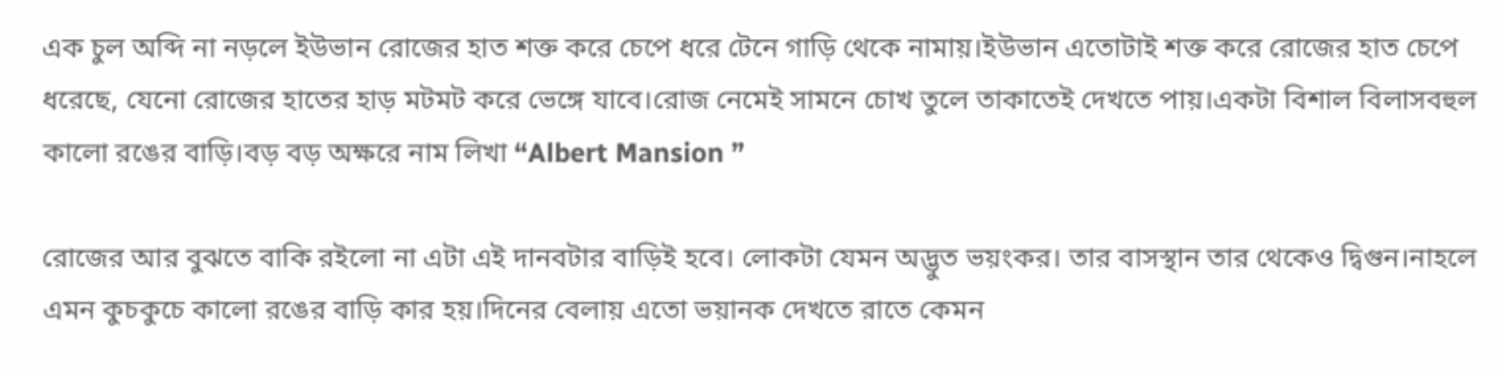এক চুল অব্দি না নড়লে ইউভান রোজের হাত শক্ত করে চেপে ধরে টেনে গাড়ি থেকে নামায়।ইউভান এতোটাই শক্ত করে রোজের হাত চেপে ধরেছে, যেনো রোজের হাতের হাড় মটমট করে ভেঙ্গে যাবে।রোজ নেমেই সামনে চোখ তুলে তাকাতেই দেখতে পায়।একটা বিশাল বিলাসবহুল কালো রঙের বাড়ি।বড় বড় অক্ষরে নাম লিখা “Albert Mansion ”

রোজের আর বুঝতে বাকি রইলো না এটা এই দানবটার বাড়িই হবে। লোকটা যেমন অদ্ভুত ভয়ংকর। তার বাসস্থান তার থেকেও দ্বিগুন।নাহলে এমন কুচকুচে কালো রঙের বাড়ি কার হয়।দিনের বেলায় এতো ভয়ানক দেখতে রাতে কেমন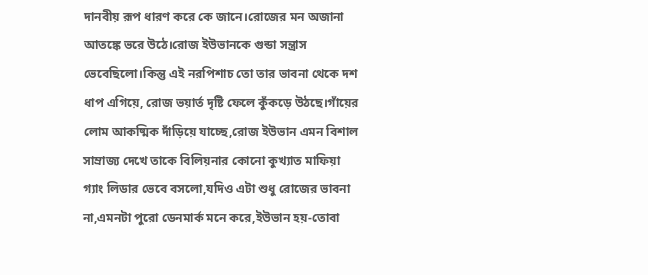দানবীয় রূপ ধারণ করে কে জানে।রোজের মন অজানা আতঙ্কে ভরে উঠে।রোজ ইউভানকে গুন্ডা সন্ত্রাস ভেবেছিলো।কিন্তু এই নরপিশাচ তো তার ভাবনা থেকে দশ ধাপ এগিয়ে, রোজ ভয়ার্ত দৃষ্টি ফেলে কুঁকড়ে উঠছে।গাঁয়ের লোম আকষ্মিক দাঁড়িয়ে যাচ্ছে,রোজ ইউভান এমন বিশাল সাম্রাজ্য দেখে তাকে বিলিয়নার কোনো কুখ্যাত মাফিয়া গ্যাং লিডার ভেবে বসলো,যদিও এটা শুধু রোজের ভাবনা না,এমনটা পুরো ডেনমার্ক মনে করে,ইউভান হয়-তোবা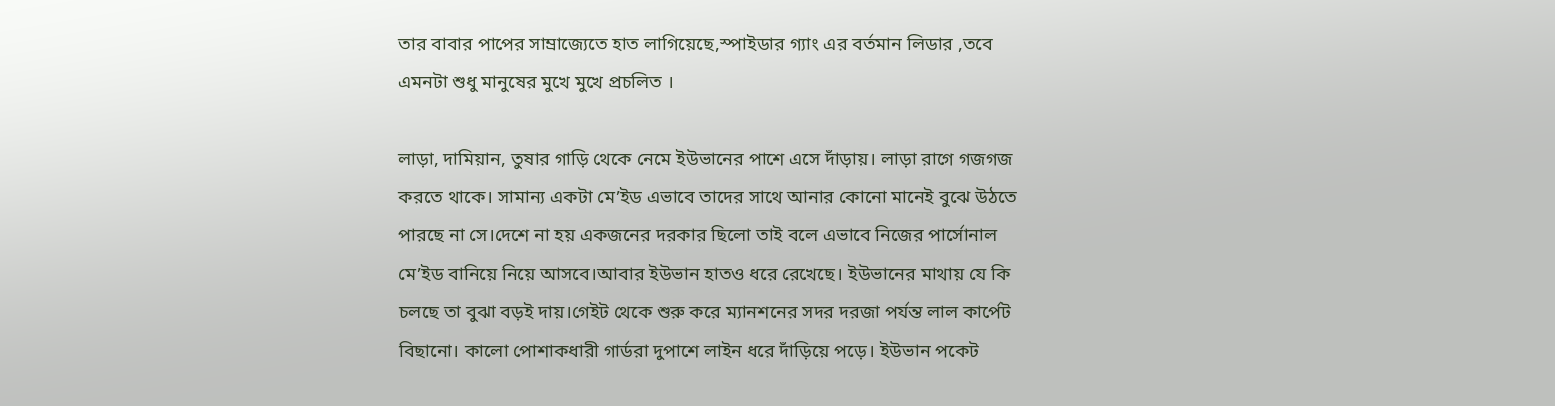তার বাবার পাপের সাম্রাজ্যেতে হাত লাগিয়েছে,স্পাইডার গ্যাং এর বর্তমান লিডার ,তবে এমনটা শুধু মানুষের মুখে মুখে প্রচলিত ।

লাড়া, দামিয়ান, তুষার গাড়ি থেকে নেমে ইউভানের পাশে এসে দাঁড়ায়। লাড়া রাগে গজগজ করতে থাকে। সামান্য একটা মে’ইড এভাবে তাদের সাথে আনার কোনো মানেই বুঝে উঠতে পারছে না সে।দেশে না হয় একজনের দরকার ছিলো তাই বলে এভাবে নিজের পার্সোনাল মে’ইড বানিয়ে নিয়ে আসবে।আবার ইউভান হাতও ধরে রেখেছে। ইউভানের মাথায় যে কি চলছে তা বুঝা বড়ই দায়।গেইট থেকে শুরু করে ম্যানশনের সদর দরজা পর্যন্ত লাল কার্পেট বিছানো। কালো পোশাকধারী গার্ডরা দুপাশে লাইন ধরে দাঁড়িয়ে পড়ে। ইউভান পকেট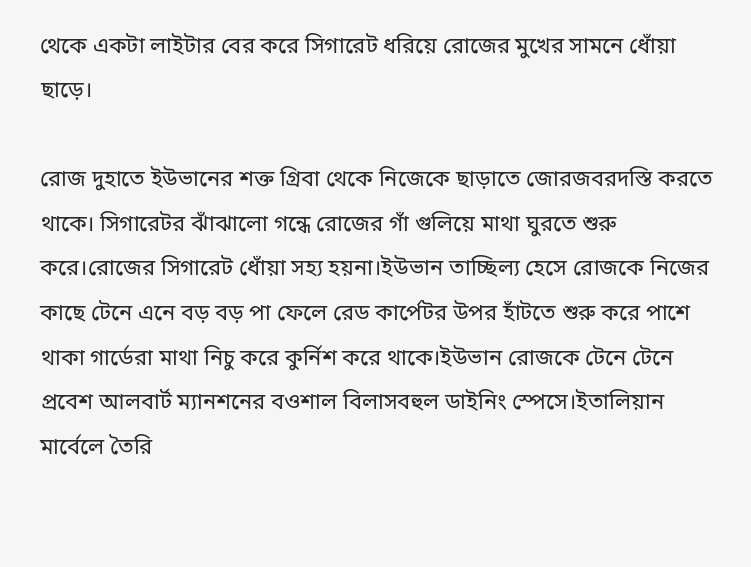থেকে একটা লাইটার বের করে সিগারেট ধরিয়ে রোজের মুখের সামনে ধোঁয়া ছাড়ে।

রোজ দুহাতে ইউভানের শক্ত গ্রিবা থেকে নিজেকে ছাড়াতে জোরজবরদস্তি করতে থাকে। সিগারেটর ঝাঁঝালো গন্ধে রোজের গাঁ গুলিয়ে মাথা ঘুরতে শুরু করে।রোজের সিগারেট ধোঁয়া সহ্য হয়না।ইউভান তাচ্ছিল্য হেসে রোজকে নিজের কাছে টেনে এনে বড় বড় পা ফেলে রেড কার্পেটর উপর হাঁটতে শুরু করে পাশে থাকা গার্ডেরা মাথা নিচু করে কুর্নিশ করে থাকে।ইউভান রোজকে টেনে টেনে প্রবেশ আলবার্ট ম্যানশনের বওশাল বিলাসবহুল ডাইনিং স্পেসে।ইতালিয়ান মার্বেলে তৈরি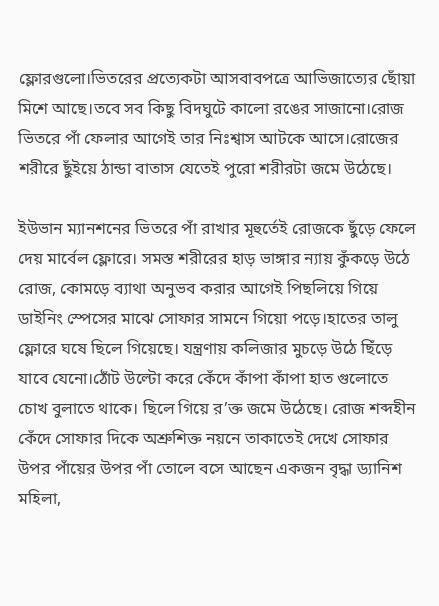ফ্লোরগুলো।ভিতরের প্রত্যেকটা আসবাবপত্রে আভিজাত্যের ছোঁয়া মিশে আছে।তবে সব কিছু বিদঘুটে কালো রঙের সাজানো।রোজ ভিতরে পাঁ ফেলার আগেই তার নিঃশ্বাস আটকে আসে।রোজের শরীরে ছুঁইয়ে ঠান্ডা বাতাস যেতেই পুরো শরীরটা জমে উঠেছে।

ইউভান ম্যানশনের ভিতরে পাঁ রাখার মূহুর্তেই রোজকে ছুঁড়ে ফেলে দেয় মার্বেল ফ্লোরে। সমস্ত শরীরের হাড় ভাঙ্গার ন্যায় কুঁকড়ে উঠে রোজ, কোমড়ে ব্যাথা অনুভব করার আগেই পিছলিয়ে গিয়ে ডাইনিং স্পেসের মাঝে সোফার সামনে গিয়ো পড়ে।হাতের তালু ফ্লোরে ঘষে ছিলে গিয়েছে। যন্ত্রণায় কলিজার মুচড়ে উঠে ছিঁড়ে যাবে যেনো।ঠোঁট উল্টো করে কেঁদে কাঁপা কাঁপা হাত গুলোতে চোখ বুলাতে থাকে। ছিলে গিয়ে র’ক্ত জমে উঠেছে। রোজ শব্দহীন কেঁদে সোফার দিকে অশ্রুশিক্ত নয়নে তাকাতেই দেখে সোফার উপর পাঁয়ের উপর পাঁ তোলে বসে আছেন একজন বৃদ্ধা ড্যানিশ মহিলা,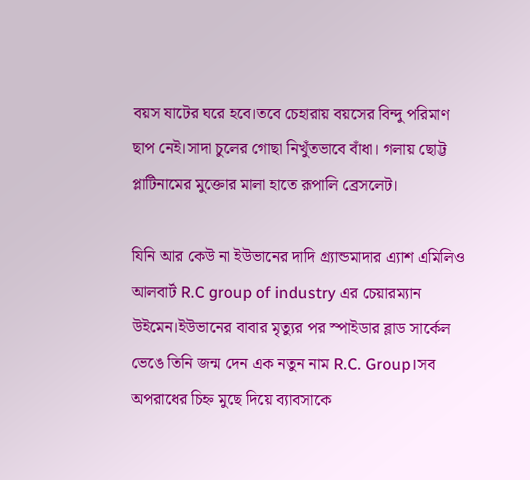বয়স ষাটের ঘরে হবে।তবে চেহারায় বয়সের বিন্দু পরিমাণ ছাপ নেই।সাদা চুলের গোছা নিখুঁতভাবে বাঁধা। গলায় ছোট্ট প্লাটিনামের মুক্তোর মালা হাতে রূপালি ব্রেসলেট।

যিনি আর কেউ না ইউভানের দাদি গ্র্যান্ডমাদার এ্যাশ এমিলিও আলবার্ট R.C group of industry এর চেয়ারম্যান উইমেন।ইউভানের বাবার মৃত্যুর পর স্পাইডার ব্লাড সার্কেল ভেঙে তিনি জন্ম দেন এক নতুন নাম R.C. Group।সব অপরাধের চিহ্ন মুছে দিয়ে ব্যাবসাকে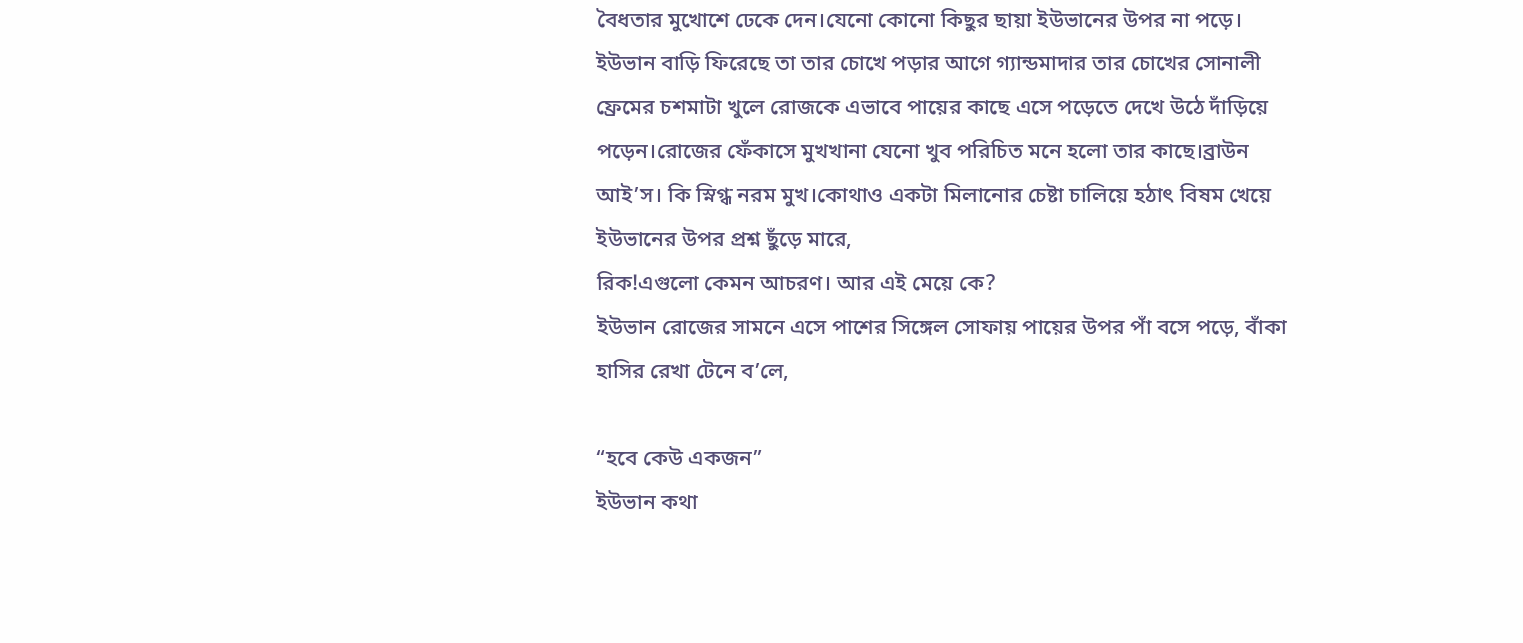বৈধতার মুখোশে ঢেকে দেন।যেনো কোনো কিছুর ছায়া ইউভানের উপর না পড়ে। ইউভান বাড়ি ফিরেছে তা তার চোখে পড়ার আগে গ্যান্ডমাদার তার চোখের সোনালী ফ্রেমের চশমাটা খুলে রোজকে এভাবে পায়ের কাছে এসে পড়েতে দেখে উঠে দাঁড়িয়ে পড়েন।রোজের ফেঁকাসে মুখখানা যেনো খুব পরিচিত মনে হলো তার কাছে।ব্রাউন আই’স। কি স্নিগ্ধ নরম মুখ।কোথাও একটা মিলানোর চেষ্টা চালিয়ে হঠাৎ বিষম খেয়ে ইউভানের উপর প্রশ্ন ছুঁড়ে মারে,
রিক!এগুলো কেমন আচরণ। আর এই মেয়ে কে?
ইউভান রোজের সামনে এসে পাশের সিঙ্গেল সোফায় পায়ের উপর পাঁ বসে পড়ে, বাঁকা হাসির রেখা টেনে ব’লে,

“হবে কেউ একজন”
ইউভান কথা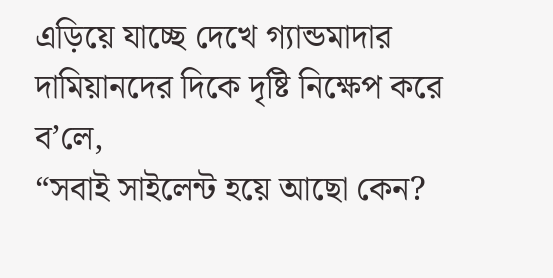এড়িয়ে যাচ্ছে দেখে গ্যান্ডমাদার দামিয়ানদের দিকে দৃষ্টি নিক্ষেপ করে ব’লে,
“সবাই সাইলেন্ট হয়ে আছো কেন?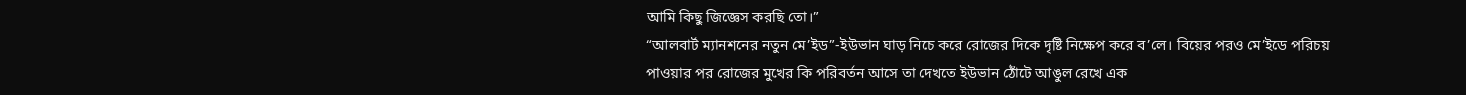আমি কিছু জিজ্ঞেস করছি তো।”
“আলবার্ট ম্যানশনের নতুন মে’ইড”-ইউভান ঘাড় নিচে করে রোজের দিকে দৃষ্টি নিক্ষেপ করে ব’লে। বিয়ের পরও মে’ইডে পরিচয় পাওয়ার পর রোজের মুখের কি পরিবর্তন আসে তা দেখতে ইউভান ঠোঁটে আঙুল রেখে এক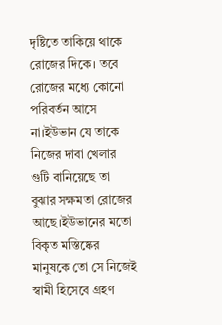দৃষ্টিতে তাকিয়ে থাকে রোজের দিকে। তবে রোজের মধ্যে কোনো পরিবর্তন আসে না।ইউভান যে তাকে নিজের দাবা খেলার গুটি বানিয়েছে তা বুঝার সক্ষমতা রোজের আছে।ইউভানের মতো বিকৃত মস্তিষ্কের মানুষকে তো সে নিজেই স্বামী হিসেবে গ্রহণ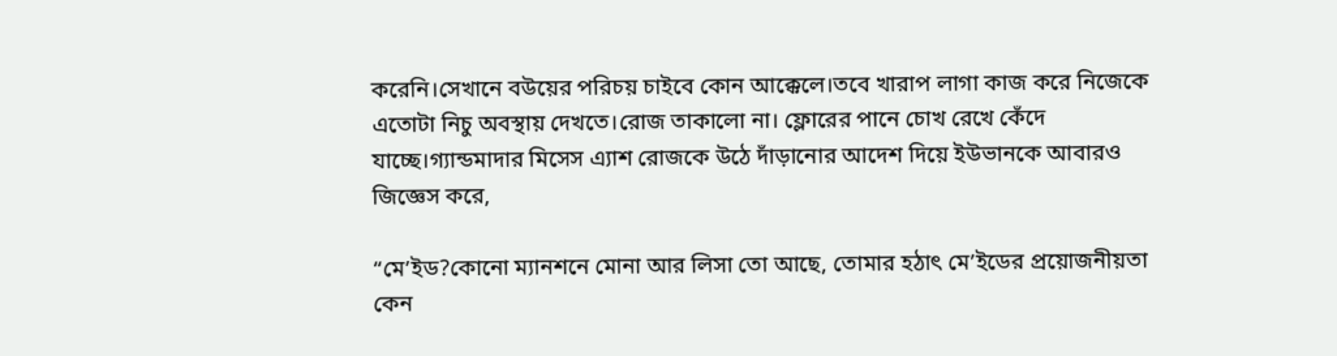করেনি।সেখানে বউয়ের পরিচয় চাইবে কোন আক্কেলে।তবে খারাপ লাগা কাজ করে নিজেকে এতোটা নিচু অবস্থায় দেখতে।রোজ তাকালো না। ফ্লোরের পানে চোখ রেখে কেঁদে যাচ্ছে।গ্যান্ডমাদার মিসেস এ্যাশ রোজকে উঠে দাঁড়ানোর আদেশ দিয়ে ইউভানকে আবারও জিজ্ঞেস করে,

“মে’ইড?কোনো ম্যানশনে মোনা আর লিসা তো আছে, তোমার হঠাৎ মে’ইডের প্রয়োজনীয়তা কেন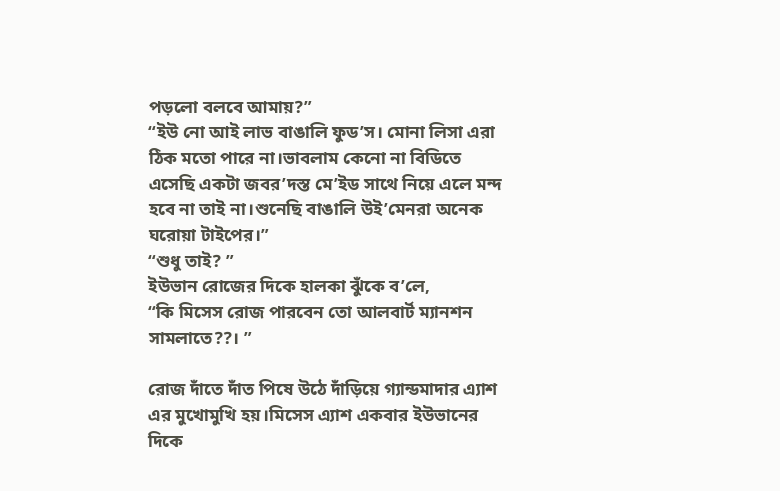পড়লো বলবে আমায়?”
“ইউ নো আই লাভ বাঙালি ফুড’স। মোনা লিসা এরা ঠিক মতো পারে না।ভাবলাম কেনো না বিডিতে এসেছি একটা জবর’দস্ত মে’ইড সাথে নিয়ে এলে মন্দ হবে না তাই না।শুনেছি বাঙালি উই’মেনরা অনেক ঘরোয়া টাইপের।”
“শুধু তাই? ”
ইউভান রোজের দিকে হালকা ঝুঁকে ব’লে,
“কি মিসেস রোজ পারবেন তো আলবার্ট ম্যানশন সামলাতে??। ”

রোজ দাঁতে দাঁত পিষে উঠে দাঁড়িয়ে গ্যান্ডমাদার এ্যাশ এর মুখোমুখি হয়।মিসেস এ্যাশ একবার ইউভানের দিকে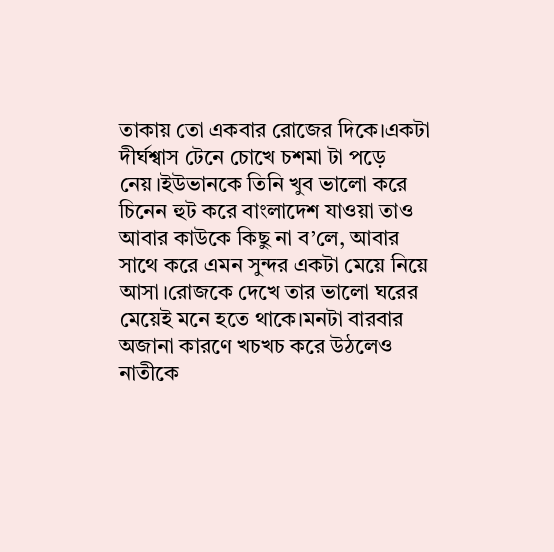তাকায় তো একবার রোজের দিকে।একটা দীর্ঘশ্বাস টেনে চোখে চশমা টা পড়ে নেয়।ইউভানকে তিনি খুব ভালো করে চিনেন হুট করে বাংলাদেশ যাওয়া তাও আবার কাউকে কিছু না ব’লে, আবার সাথে করে এমন সুন্দর একটা মেয়ে নিয়ে আসা।রোজকে দেখে তার ভালো ঘরের মেয়েই মনে হতে থাকে।মনটা বারবার অজানা কারণে খচখচ করে উঠলেও নাতীকে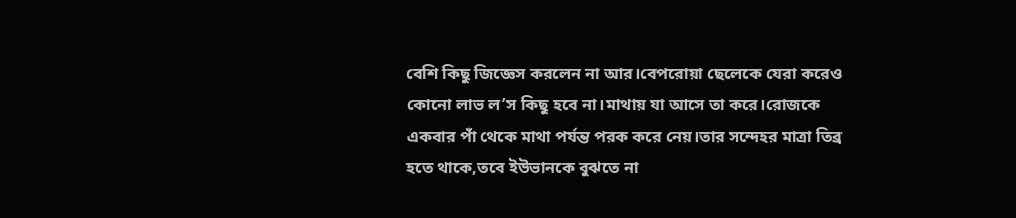বেশি কিছু জিজ্ঞেস করলেন না আর।বেপরোয়া ছেলেকে যেরা করেও কোনো লাভ ল’স কিছু হবে না।মাথায় যা আসে তা করে।রোজকে একবার পাঁ থেকে মাথা পর্যন্ত পরক করে নেয়।তার সন্দেহর মাত্রা তিব্র হতে থাকে,তবে ইউভানকে বুঝতে না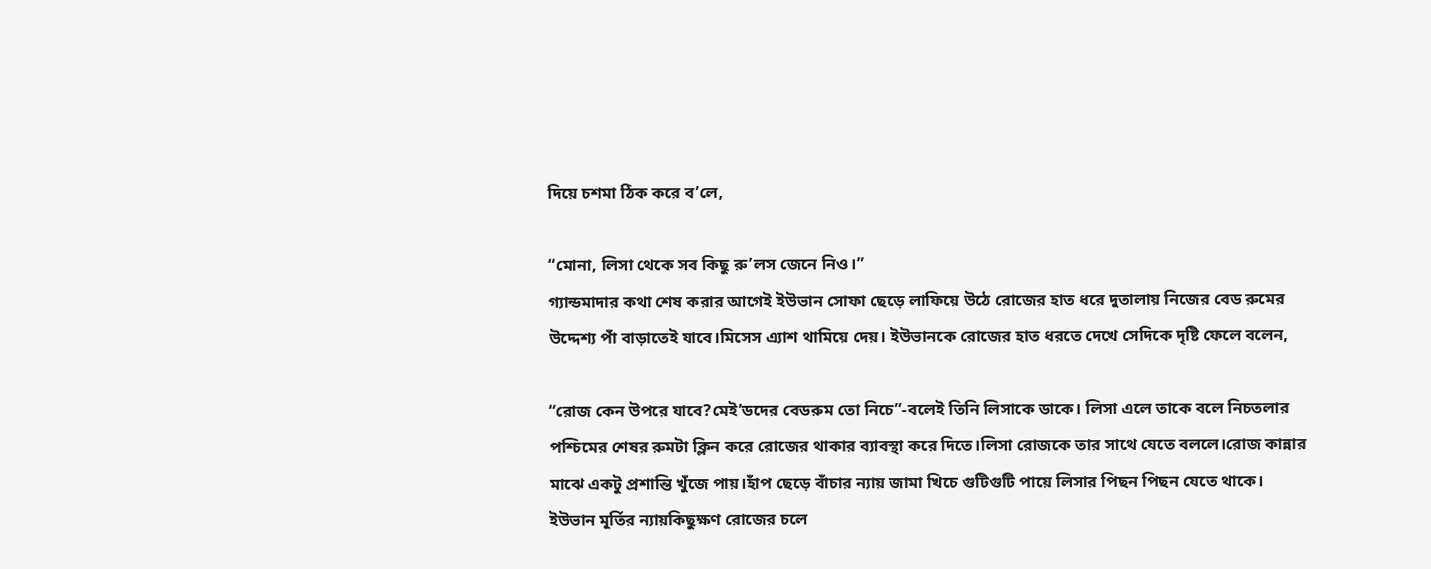দিয়ে চশমা ঠিক করে ব’লে,

“মোনা, লিসা থেকে সব কিছু রু’লস জেনে নিও।”
গ্যান্ডমাদার কথা শেষ করার আগেই ইউভান সোফা ছেড়ে লাফিয়ে উঠে রোজের হাত ধরে দুতালায় নিজের বেড রুমের উদ্দেশ্য পাঁ বাড়াতেই যাবে।মিসেস এ্যাশ থামিয়ে দেয়। ইউভানকে রোজের হাত ধরতে দেখে সেদিকে দৃষ্টি ফেলে বলেন,

“রোজ কেন উপরে যাবে?মেই’ডদের বেডরুম তো নিচে”-বলেই তিনি লিসাকে ডাকে। লিসা এলে তাকে বলে নিচতলার পশ্চিমের শেষর রুমটা ক্লিন করে রোজের থাকার ব্যাবস্থা করে দিতে।লিসা রোজকে তার সাথে যেতে বললে।রোজ কান্নার মাঝে একটু প্রশান্তি খুঁজে পায়।হাঁপ ছেড়ে বাঁচার ন্যায় জামা খিচে গুটিগুটি পায়ে লিসার পিছন পিছন যেতে থাকে। ইউভান মূর্তির ন্যায়কিছুক্ষণ রোজের চলে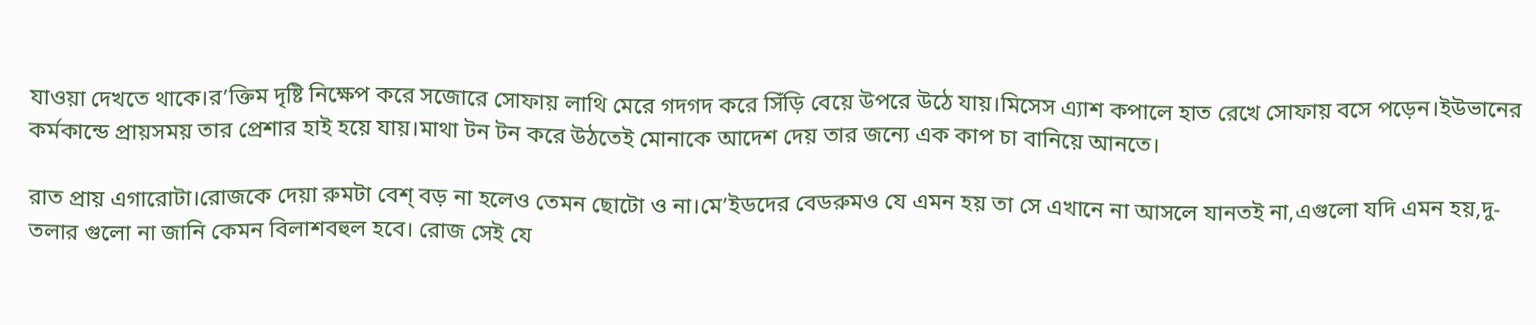যাওয়া দেখতে থাকে।র’ক্তিম দৃষ্টি নিক্ষেপ করে সজোরে সোফায় লাথি মেরে গদগদ করে সিঁড়ি বেয়ে উপরে উঠে যায়।মিসেস এ্যাশ কপালে হাত রেখে সোফায় বসে পড়েন।ইউভানের কর্মকান্ডে প্রায়সময় তার প্রেশার হাই হয়ে যায়।মাথা টন টন করে উঠতেই মোনাকে আদেশ দেয় তার জন্যে এক কাপ চা বানিয়ে আনতে।

রাত প্রায় এগারোটা।রোজকে দেয়া রুমটা বেশ্ বড় না হলেও তেমন ছোটো ও না।মে’ইডদের বেডরুমও যে এমন হয় তা সে এখানে না আসলে যানতই না,এগুলো যদি এমন হয়,দু-তলার গুলো না জানি কেমন বিলাশবহুল হবে। রোজ সেই যে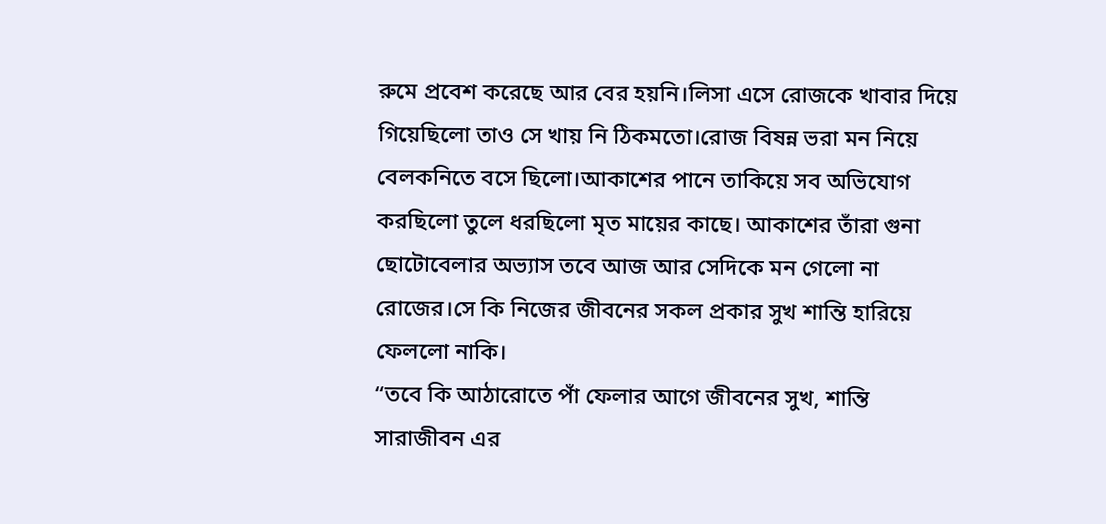রুমে প্রবেশ করেছে আর বের হয়নি।লিসা এসে রোজকে খাবার দিয়ে গিয়েছিলো তাও সে খায় নি ঠিকমতো।রোজ বিষন্ন ভরা মন নিয়ে বেলকনিতে বসে ছিলো।আকাশের পানে তাকিয়ে সব অভিযোগ করছিলো তুলে ধরছিলো মৃত মায়ের কাছে। আকাশের তাঁরা গুনা ছোটোবেলার অভ্যাস তবে আজ আর সেদিকে মন গেলো না রোজের।সে কি নিজের জীবনের সকল প্রকার সুখ শান্তি হারিয়ে ফেললো নাকি।
“তবে কি আঠারোতে পাঁ ফেলার আগে জীবনের সুখ, শান্তি সারাজীবন এর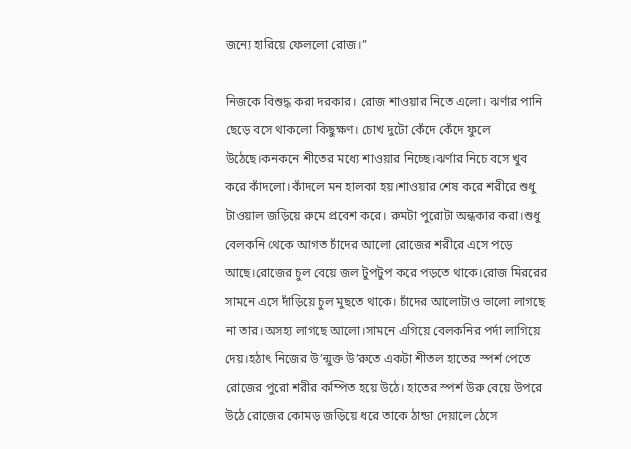জন্যে হারিয়ে ফেললো রোজ।”

নিজকে বিশুদ্ধ করা দরকার। রোজ শাওয়ার নিতে এলো। ঝর্ণার পানি ছেড়ে বসে থাকলো কিছুক্ষণ। চোখ দুটো কেঁদে কেঁদে ফুলে উঠেছে।কনকনে শীতের মধ্যে শাওয়ার নিচ্ছে।ঝর্ণার নিচে বসে খুব করে কাঁদলো।কাঁদলে মন হালকা হয়।শাওয়ার শেষ করে শরীরে শুধু টাওয়াল জড়িয়ে রুমে প্রবেশ করে। রুমটা পুরোটা অন্ধকার করা।শুধু বেলকনি থেকে আগত চাঁদের আলো রোজের শরীরে এসে পড়ে আছে।রোজের চুল বেয়ে জল টুপটুপ করে পড়তে থাকে।রোজ মিররের সামনে এসে দাঁড়িয়ে চুল মুছতে থাকে। চাঁদের আলোটাও ভালো লাগছে না তার।অসহ্য লাগছে আলো।সামনে এগিয়ে বেলকনির পর্দা লাগিয়ে দেয়।হঠাৎ নিজের উ’ন্মুক্ত উ’রুতে একটা শীতল হাতের স্পর্শ পেতে রোজের পুরো শরীর কম্পিত হয়ে উঠে। হাতের স্পর্শ উরু বেয়ে উপরে উঠে রোজের কোমড় জড়িয়ে ধরে তাকে ঠান্ডা দেয়ালে ঠেসে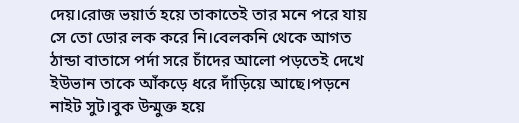দেয়।রোজ ভয়ার্ত হয়ে তাকাতেই তার মনে পরে যায় সে তো ডোর লক করে নি।বেলকনি থেকে আগত ঠান্ডা বাতাসে পর্দা সরে চাঁদের আলো পড়তেই দেখে ইউভান তাকে আঁকড়ে ধরে দাঁড়িয়ে আছে।পড়নে নাইট সুট।বুক উন্মুক্ত হয়ে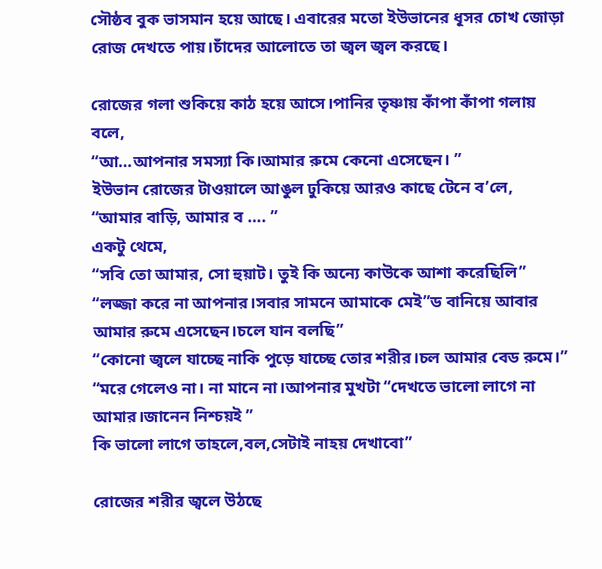সৌষ্ঠব বুক ভাসমান হয়ে আছে। এবারের মতো ইউভানের ধূসর চোখ জোড়া রোজ দেখতে পায়।চাঁদের আলোতে তা জ্বল জ্বল করছে।

রোজের গলা শুকিয়ে কাঠ হয়ে আসে।পানির তৃষ্ণায় কাঁপা কাঁপা গলায় বলে,
“আ…আপনার সমস্যা কি।আমার রুমে কেনো এসেছেন। ”
ইউভান রোজের টাওয়ালে আঙুল ঢুকিয়ে আরও কাছে টেনে ব’লে,
“আমার বাড়ি, আমার ব …. ”
একটু থেমে,
“সবি তো আমার, সো হুয়াট। তুই কি অন্যে কাউকে আশা করেছিলি”
“লজ্জা করে না আপনার।সবার সামনে আমাকে মেই”ড বানিয়ে আবার আমার রুমে এসেছেন।চলে যান বলছি”
“কোনো জ্বলে যাচ্ছে নাকি পুড়ে যাচ্ছে তোর শরীর।চল আমার বেড রুমে।”
“মরে গেলেও না। না মানে না।আপনার মুখটা “দেখতে ভালো লাগে না আমার।জানেন নিশ্চয়ই ”
কি ভালো লাগে তাহলে,বল,সেটাই নাহয় দেখাবো”

রোজের শরীর জ্বলে উঠছে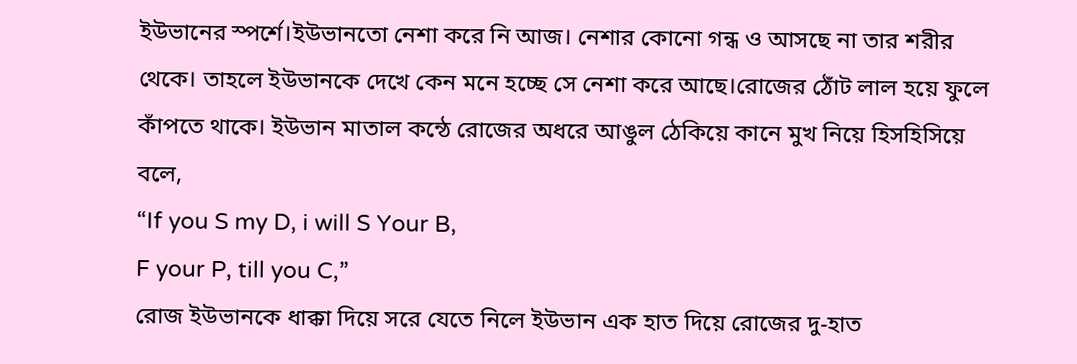ইউভানের স্পর্শে।ইউভানতো নেশা করে নি আজ। নেশার কোনো গন্ধ ও আসছে না তার শরীর থেকে। তাহলে ইউভানকে দেখে কেন মনে হচ্ছে সে নেশা করে আছে।রোজের ঠোঁট লাল হয়ে ফুলে কাঁপতে থাকে। ইউভান মাতাল কন্ঠে রোজের অধরে আঙুল ঠেকিয়ে কানে মুখ নিয়ে হিসহিসিয়ে বলে,
“If you S my D, i will S Your B,
F your P, till you C,”
রোজ ইউভানকে ধাক্কা দিয়ে সরে যেতে নিলে ইউভান এক হাত দিয়ে রোজের দু-হাত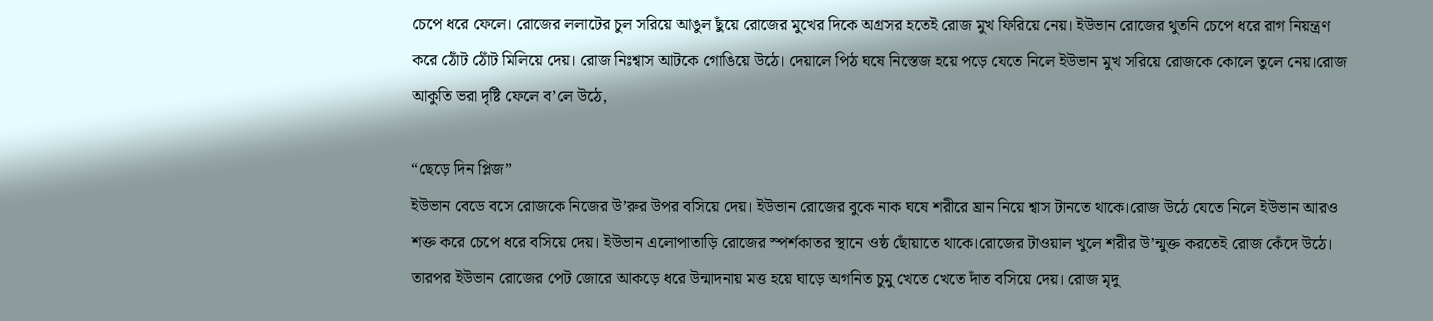চেপে ধরে ফেলে। রোজের ললাটের চুল সরিয়ে আঙুল ছুঁয়ে রোজের মুখের দিকে অগ্রসর হতেই রোজ মুখ ফিরিয়ে নেয়। ইউভান রোজের থুতনি চেপে ধরে রাগ নিয়ন্ত্রণ করে ঠোঁট ঠোঁট মিলিয়ে দেয়। রোজ নিঃশ্বাস আটকে গোঙিয়ে উঠে। দেয়ালে পিঠ ঘষে নিস্তেজ হয়ে পড়ে যেতে নিলে ইউভান মুখ সরিয়ে রোজকে কোলে তুলে নেয়।রোজ আকুতি ভরা দৃষ্টি ফেলে ব’লে উঠে,

“ছেড়ে দিন প্লিজ”
ইউভান বেডে বসে রোজকে নিজের উ’রুর উপর বসিয়ে দেয়। ইউভান রোজের বুকে নাক ঘষে শরীরে ঘ্রান নিয়ে শ্বাস টানতে থাকে।রোজ উঠে যেতে নিলে ইউভান আরও শক্ত করে চেপে ধরে বসিয়ে দেয়। ইউভান এলোপাতাড়ি রোজের স্পর্শকাতর স্থানে ওষ্ঠ ছোঁয়াতে থাকে।রোজের টাওয়াল খুলে শরীর উ’ন্মুক্ত করতেই রোজ কেঁদে উঠে। তারপর ইউভান রোজের পেট জোরে আকড়ে ধরে উন্মাদনায় মত্ত হয়ে ঘাড়ে অগনিত চুমু খেতে খেতে দাঁত বসিয়ে দেয়। রোজ মৃদু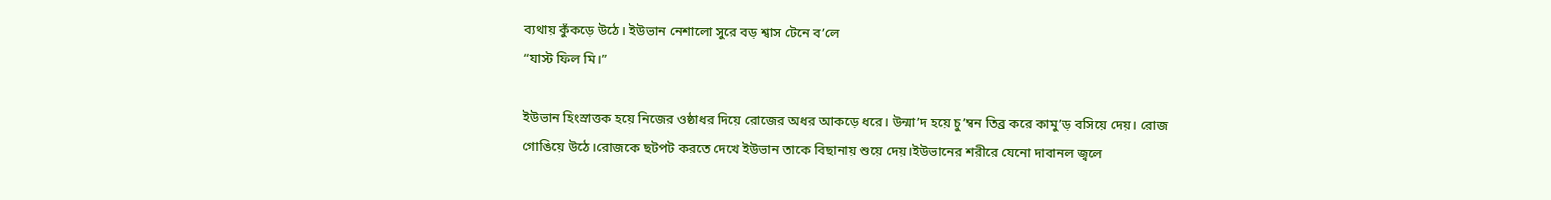ব্যথায় কুঁকড়ে উঠে। ইউভান নেশালো সুরে বড় শ্বাস টেনে ব’লে
“যাস্ট ফিল মি।”

ইউভান হিংস্রাত্তক হয়ে নিজের ওষ্ঠাধর দিয়ে রোজের অধর আকড়ে ধরে। উন্মা’দ হয়ে চু’ম্বন তিব্র করে কামু’ড় বসিয়ে দেয়। রোজ গোঙিয়ে উঠে।রোজকে ছটপট করতে দেখে ইউভান তাকে বিছানায় শুয়ে দেয়।ইউভানের শরীরে যেনো দাবানল জ্বলে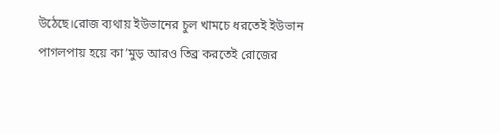উঠেছে।রোজ ব্যথায় ইউভানের চুল খামচে ধরতেই ইউভান পাগলপায় হয়ে কা’মুড় আরও তিব্র করতেই রোজের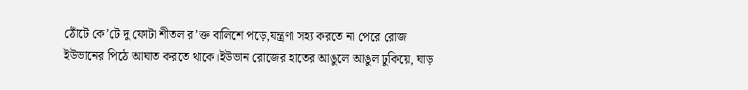ঠোঁটে কে’টে দু ফোটা শীতল র’ক্ত বালিশে পড়ে,যন্ত্রণা সহ্য করতে না পেরে রোজ ইউভানের পিঠে আঘাত করতে থাকে।ইউভান রোজের হাতের আঙুলে আঙুল ঢুকিয়ে, ঘাড়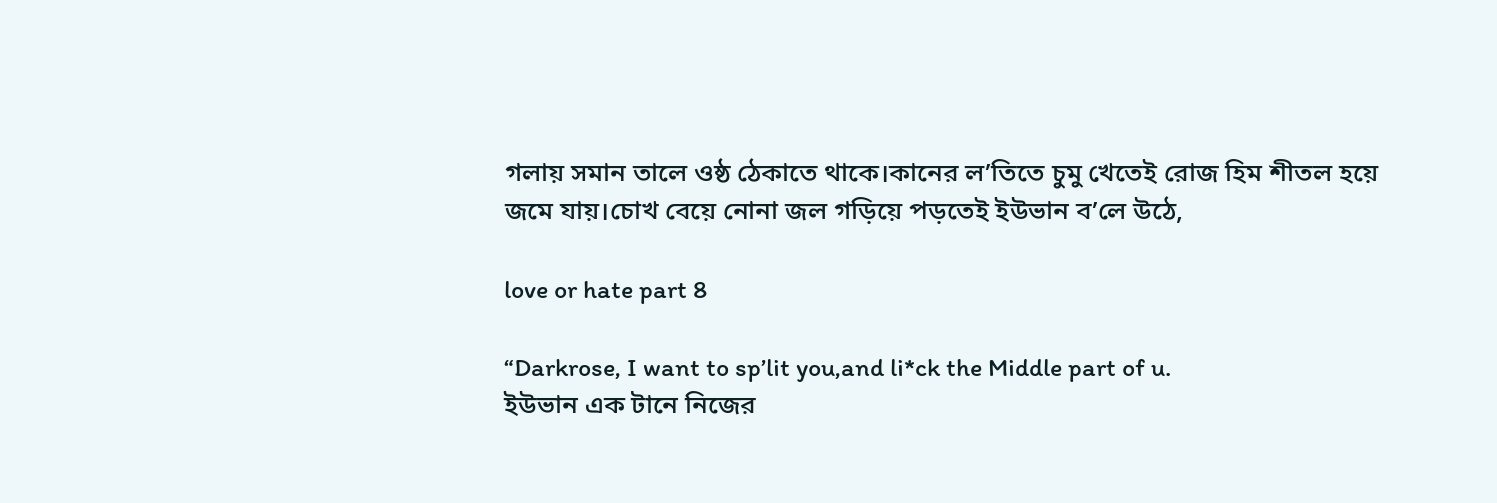গলায় সমান তালে ওষ্ঠ ঠেকাতে থাকে।কানের ল’তিতে চুমু খেতেই রোজ হিম শীতল হয়ে জমে যায়।চোখ বেয়ে নোনা জল গড়িয়ে পড়তেই ইউভান ব’লে উঠে,

love or hate part 8

“Darkrose, I want to sp’lit you,and li*ck the Middle part of u.
ইউভান এক টানে নিজের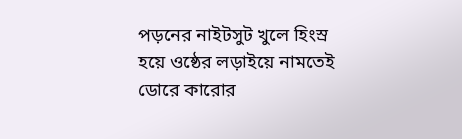পড়নের নাইটসুট খুলে হিংস্র হয়ে ওষ্ঠের লড়াইয়ে নামতেই ডোরে কারোর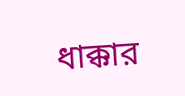ধাক্কার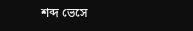শব্দ ভেসে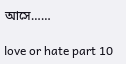আসে……

love or hate part 10